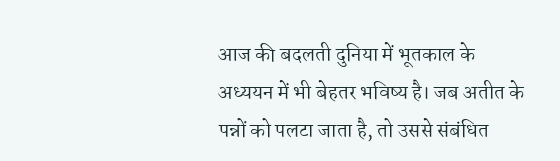आज की बदलती दुनिया में भूतकाल के अध्ययन में भी बेहतर भविष्य है। जब अतीत के पन्नों को पलटा जाता है, तो उससे संबंधित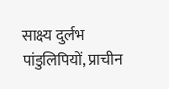साक्ष्य दुर्लभ पांडुलिपियों, प्राचीन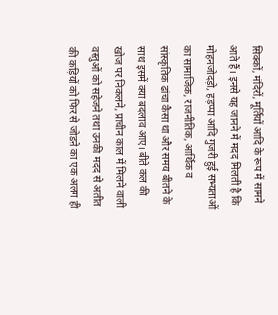सिक्कों, मंदिरों, मूर्तियों आदि के रूप में सामने आते हैं। इनसे यह जानने में मदद मिलती है कि मोहनजोदड़ो, हड़प्पा आदि गुजरी हुई सभ्यताओं का सामाजिक, राजनीतिक, आर्थिक व सांस्कृतिक ढांचा कैसा था और समय बीतने के साथ इसमें क्या बदलाव आए। बीते कल की खोज पर निकलने, प्राचीन काल में मिलने वाली वस्तुओं को सहेजने तथा उनकी मदद से अतीत की कड़ियों को फिर से जोडऩे का एक अलग ही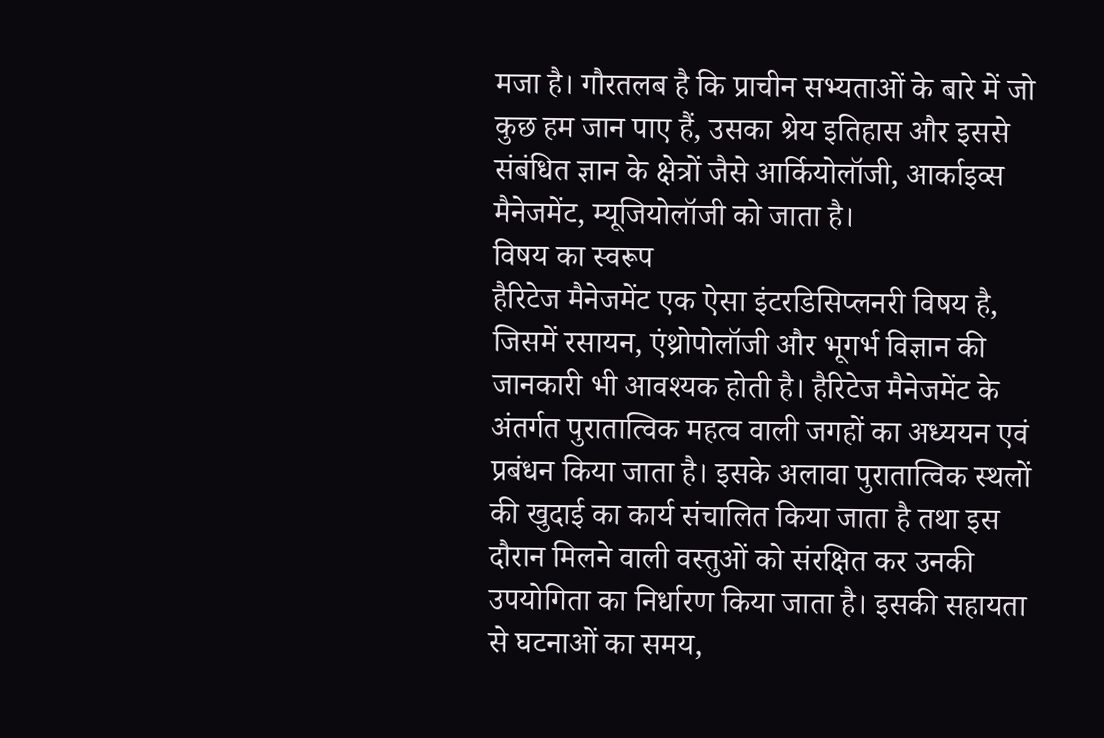मजा है। गौरतलब है कि प्राचीन सभ्यताओं के बारे में जो कुछ हम जान पाए हैं, उसका श्रेय इतिहास और इससे संबंधित ज्ञान के क्षेत्रों जैसे आर्कियोलॉजी, आर्काइव्स मैनेजमेंट, म्यूजियोलॉजी को जाता है।
विषय का स्वरूप
हैरिटेज मैनेजमेंट एक ऐसा इंटरडिसिप्लनरी विषय है, जिसमें रसायन, एंथ्रोपोलॉजी और भूगर्भ विज्ञान की जानकारी भी आवश्यक होती है। हैरिटेज मैनेजमेंट के अंतर्गत पुरातात्विक महत्व वाली जगहों का अध्ययन एवं प्रबंधन किया जाता है। इसके अलावा पुरातात्विक स्थलों की खुदाई का कार्य संचालित किया जाता है तथा इस दौरान मिलने वाली वस्तुओं को संरक्षित कर उनकी उपयोगिता का निर्धारण किया जाता है। इसकी सहायता से घटनाओं का समय,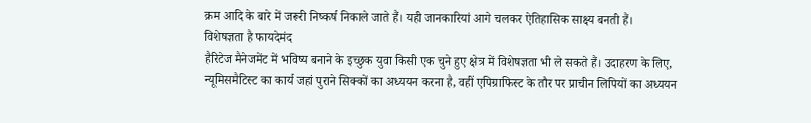क्रम आदि के बारे में जरूरी निष्कर्ष निकाले जाते हैं। यही जानकारियां आगे चलकर ऐतिहासिक साक्ष्य बनती हैं।
विशेषज्ञता है फायदेमंद
हैरिटेज मैनेजमेंट में भविष्य बनाने के इच्छुक युवा किसी एक चुने हुए क्षेत्र में विशेषज्ञता भी ले सकते हैं। उदाहरण के लिए, न्यूमिसमैटिस्ट का कार्य जहां पुराने सिक्कों का अध्ययन करना है, वहीं एपिग्राफिस्ट के तौर पर प्राचीन लिपियों का अध्ययन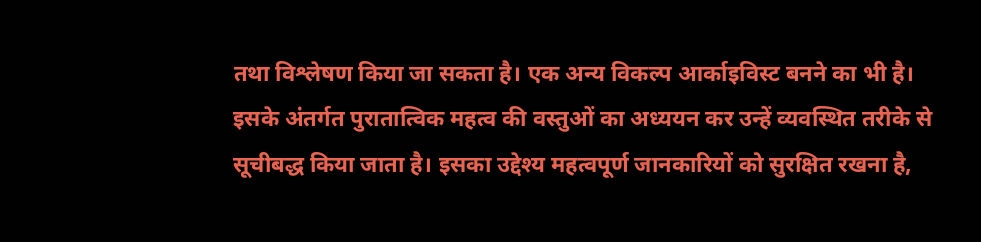तथा विश्लेषण किया जा सकता है। एक अन्य विकल्प आर्काइविस्ट बनने का भी है। इसके अंतर्गत पुरातात्विक महत्व की वस्तुओं का अध्ययन कर उन्हें व्यवस्थित तरीके से सूचीबद्ध किया जाता है। इसका उद्देश्य महत्वपूर्ण जानकारियों को सुरक्षित रखना है,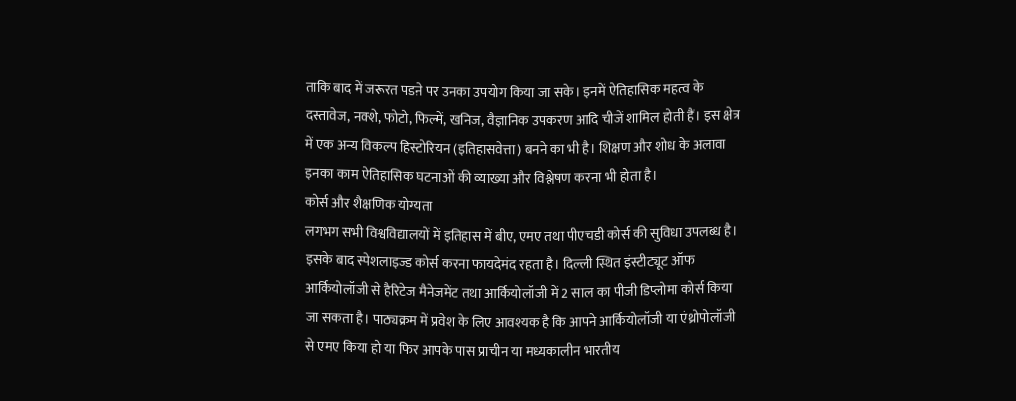ताकि बाद में जरूरत पडऩे पर उनका उपयोग किया जा सके। इनमें ऐतिहासिक महत्व के दस्तावेज, नक्शे, फोटो, फिल्में, खनिज, वैज्ञानिक उपकरण आदि चीजें शामिल होती हैं। इस क्षेत्र में एक अन्य विकल्प हिस्टोरियन (इतिहासवेत्ता) बनने का भी है। शिक्षण और शोध के अलावा इनका काम ऐतिहासिक घटनाओं की व्याख्या और विश्लेषण करना भी होता है।
कोर्स और शैक्षणिक योग्यता
लगभग सभी विश्वविद्यालयों में इतिहास में बीए, एमए तथा पीएचडी कोर्स की सुविधा उपलब्ध है। इसके बाद स्पेशलाइज्ड कोर्स करना फायदेमंद रहता है। दिल्ली स्थित इंस्टीट्यूट ऑफ आर्कियोलॉजी से हैरिटेज मैनेजमेंट तथा आर्कियोलॉजी में 2 साल का पीजी डिप्लोमा कोर्स किया जा सकता है। पाठ्यक्रम में प्रवेश के लिए आवश्यक है कि आपने आर्कियोलॉजी या एंथ्रोपोलॉजी से एमए किया हो या फिर आपके पास प्राचीन या मध्यकालीन भारतीय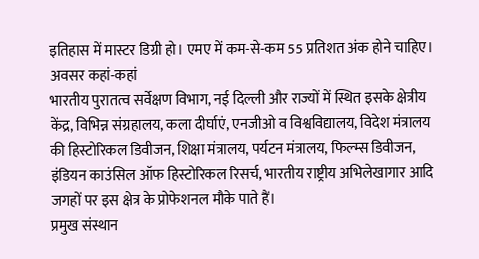इतिहास में मास्टर डिग्री हो। एमए में कम-से-कम 55 प्रतिशत अंक होने चाहिए।
अवसर कहां-कहां
भारतीय पुरातत्व सर्वेक्षण विभाग, नई दिल्ली और राज्यों में स्थित इसके क्षेत्रीय केंद्र, विभिन्न संग्रहालय, कला दीर्घाएं, एनजीओ व विश्वविद्यालय, विदेश मंत्रालय की हिस्टोरिकल डिवीजन, शिक्षा मंत्रालय, पर्यटन मंत्रालय, फिल्म्स डिवीजन, इंडियन काउंसिल ऑफ हिस्टोरिकल रिसर्च, भारतीय राष्ट्रीय अभिलेखागार आदि जगहों पर इस क्षेत्र के प्रोफेशनल मौके पाते हैं।
प्रमुख संस्थान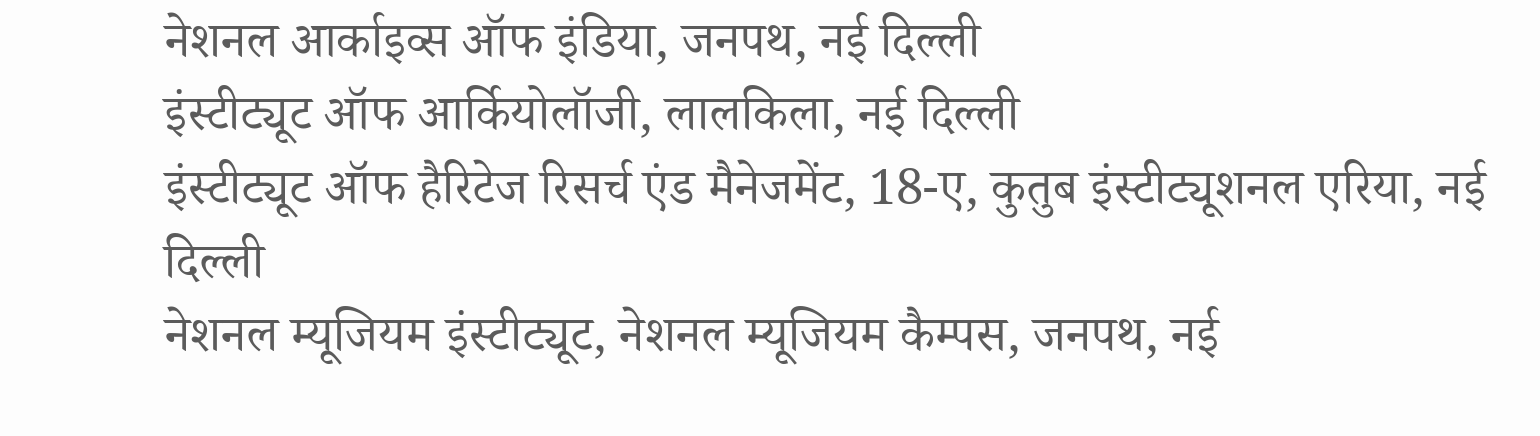नेशनल आर्काइव्स ऑफ इंडिया, जनपथ, नई दिल्ली
इंस्टीट्यूट ऑफ आर्कियोलॉजी, लालकिला, नई दिल्ली
इंस्टीट्यूट ऑफ हैरिटेज रिसर्च एंड मैनेजमेंट, 18-ए, कुतुब इंस्टीट्यूशनल एरिया, नई दिल्ली
नेशनल म्यूजियम इंस्टीट्यूट, नेशनल म्यूजियम कैम्पस, जनपथ, नई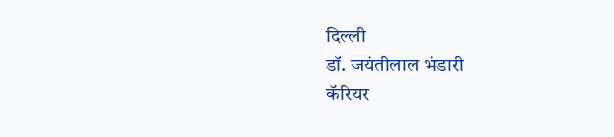दिल्ली
डॉ. जयंतीलाल भंडारी
कॅरियर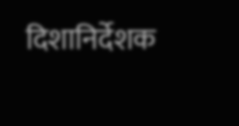दिशानिर्देशक